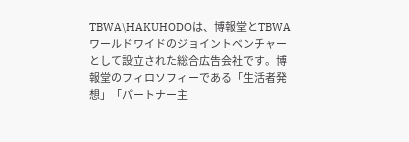TBWA\HAKUHODOは、博報堂とTBWAワールドワイドのジョイントベンチャーとして設立された総合広告会社です。博報堂のフィロソフィーである「生活者発想」「パートナー主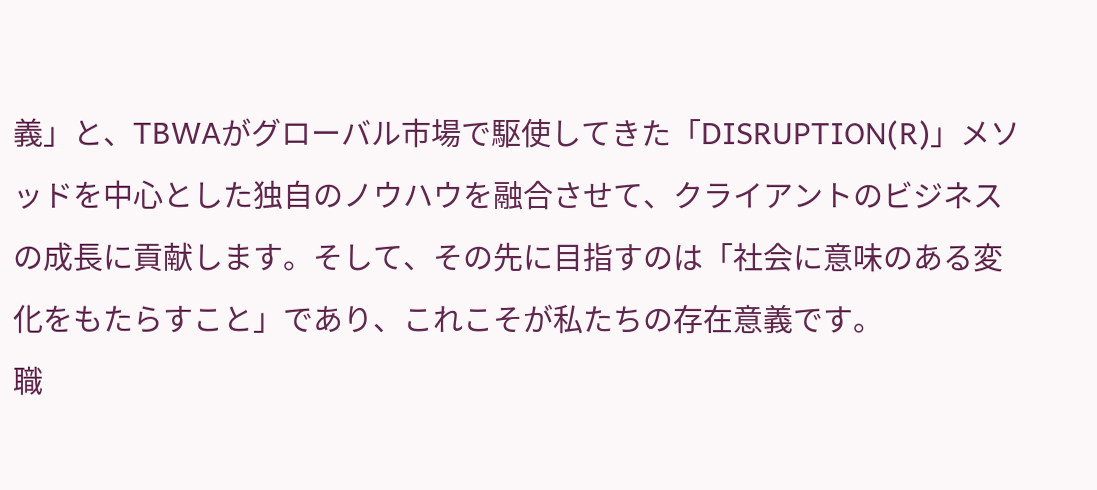義」と、TBWAがグローバル市場で駆使してきた「DISRUPTION(R)」メソッドを中心とした独自のノウハウを融合させて、クライアントのビジネスの成長に貢献します。そして、その先に目指すのは「社会に意味のある変化をもたらすこと」であり、これこそが私たちの存在意義です。
職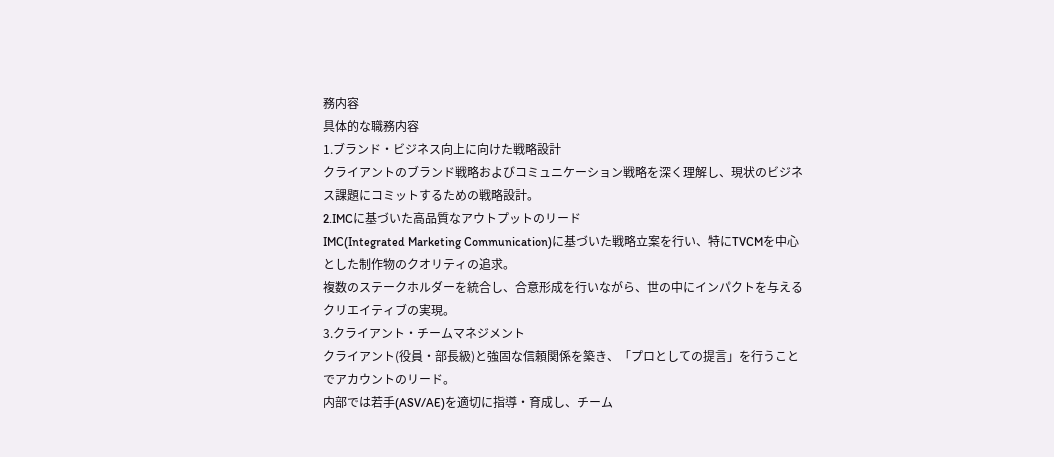務内容
具体的な職務内容
1.ブランド・ビジネス向上に向けた戦略設計
クライアントのブランド戦略およびコミュニケーション戦略を深く理解し、現状のビジネス課題にコミットするための戦略設計。
2.IMCに基づいた高品質なアウトプットのリード
IMC(Integrated Marketing Communication)に基づいた戦略立案を行い、特にTVCMを中心とした制作物のクオリティの追求。
複数のステークホルダーを統合し、合意形成を行いながら、世の中にインパクトを与えるクリエイティブの実現。
3.クライアント・チームマネジメント
クライアント(役員・部長級)と強固な信頼関係を築き、「プロとしての提言」を行うことでアカウントのリード。
内部では若手(ASV/AE)を適切に指導・育成し、チーム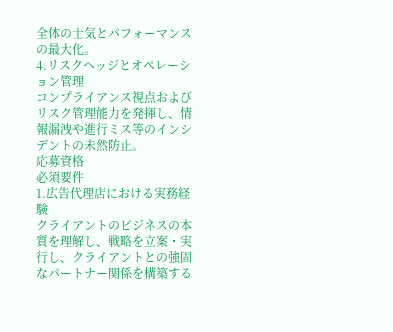全体の士気とパフォーマンスの最大化。
4.リスクヘッジとオペレーション管理
コンプライアンス視点およびリスク管理能力を発揮し、情報漏洩や進行ミス等のインシデントの未然防止。
応募資格
必須要件
1.広告代理店における実務経験
クライアントのビジネスの本質を理解し、戦略を立案・実行し、クライアントとの強固なパートナー関係を構築する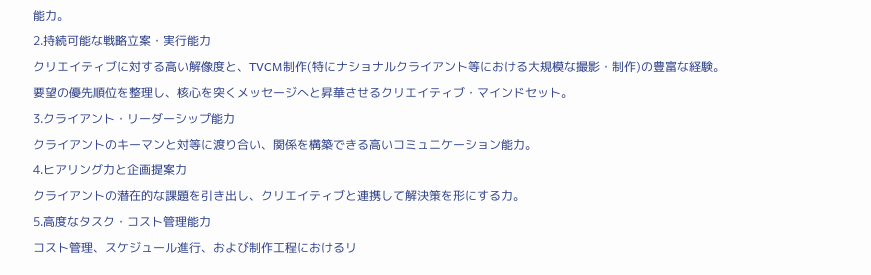能力。
2.持続可能な戦略立案・実行能力
クリエイティブに対する高い解像度と、TVCM制作(特にナショナルクライアント等における大規模な撮影・制作)の豊富な経験。
要望の優先順位を整理し、核心を突くメッセージへと昇華させるクリエイティブ・マインドセット。
3.クライアント・リーダーシップ能力
クライアントのキーマンと対等に渡り合い、関係を構築できる高いコミュニケーション能力。
4.ヒアリング力と企画提案力
クライアントの潜在的な課題を引き出し、クリエイティブと連携して解決策を形にする力。
5.高度なタスク・コスト管理能力
コスト管理、スケジュール進行、および制作工程におけるリ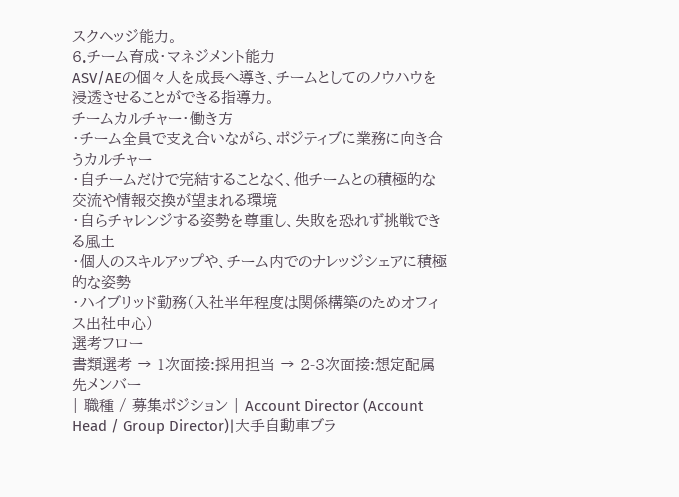スクヘッジ能力。
6.チーム育成・マネジメント能力
ASV/AEの個々人を成長へ導き、チームとしてのノウハウを浸透させることができる指導力。
チームカルチャー・働き方
・チーム全員で支え合いながら、ポジティブに業務に向き合うカルチャー
・自チームだけで完結することなく、他チームとの積極的な交流や情報交換が望まれる環境
・自らチャレンジする姿勢を尊重し、失敗を恐れず挑戦できる風土
・個人のスキルアップや、チーム内でのナレッジシェアに積極的な姿勢
・ハイブリッド勤務(入社半年程度は関係構築のためオフィス出社中心)
選考フロー
書類選考 → 1次面接:採用担当 → 2-3次面接:想定配属先メンバー
| 職種 / 募集ポジション | Account Director (Account Head / Group Director)|大手自動車ブラ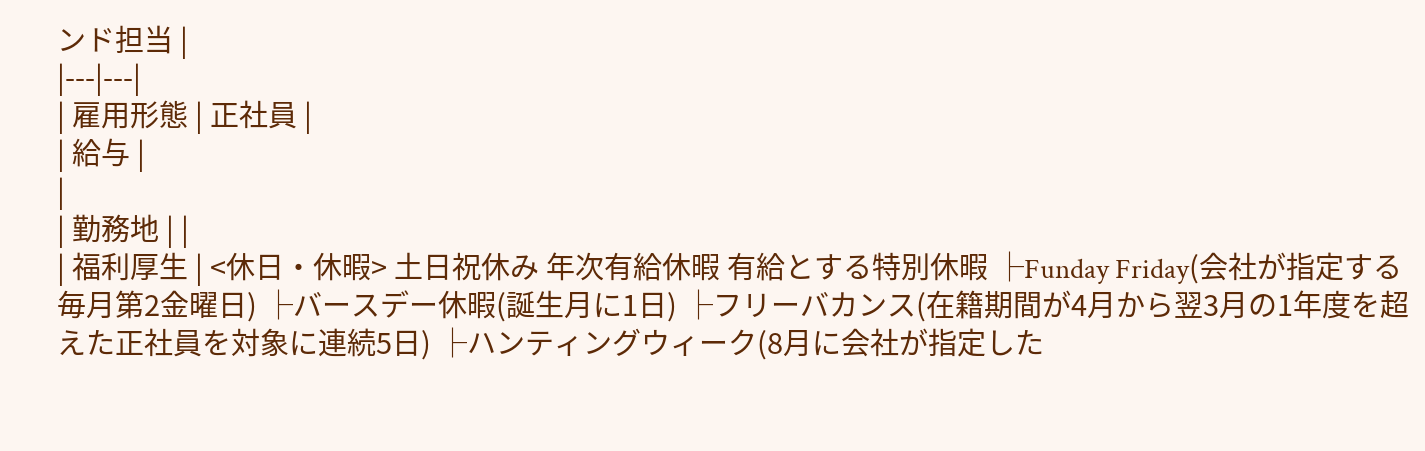ンド担当 |
|---|---|
| 雇用形態 | 正社員 |
| 給与 |
|
| 勤務地 | |
| 福利厚生 | <休日・休暇> 土日祝休み 年次有給休暇 有給とする特別休暇 ├Funday Friday(会社が指定する毎月第2金曜日) ├バースデー休暇(誕生月に1日) ├フリーバカンス(在籍期間が4月から翌3月の1年度を超えた正社員を対象に連続5日) ├ハンティングウィーク(8月に会社が指定した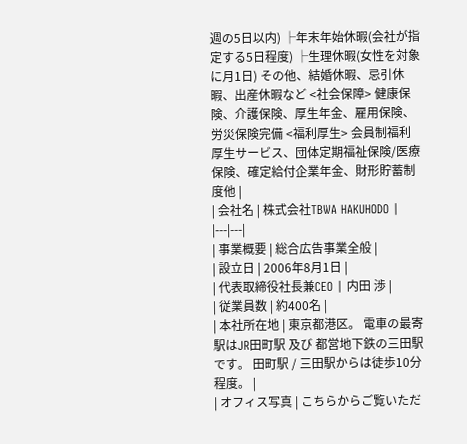週の5日以内) ├年末年始休暇(会社が指定する5日程度) ├生理休暇(女性を対象に月1日) その他、結婚休暇、忌引休暇、出産休暇など <社会保障> 健康保険、介護保険、厚生年金、雇用保険、労災保険完備 <福利厚生> 会員制福利厚生サービス、団体定期福祉保険/医療保険、確定給付企業年金、財形貯蓄制度他 |
| 会社名 | 株式会社TBWA HAKUHODO |
|---|---|
| 事業概要 | 総合広告事業全般 |
| 設立日 | 2006年8月1日 |
| 代表取締役社長兼CEO | 内田 渉 |
| 従業員数 | 約400名 |
| 本社所在地 | 東京都港区。 電車の最寄駅はJR田町駅 及び 都営地下鉄の三田駅です。 田町駅 / 三田駅からは徒歩10分程度。 |
| オフィス写真 | こちらからご覧いただ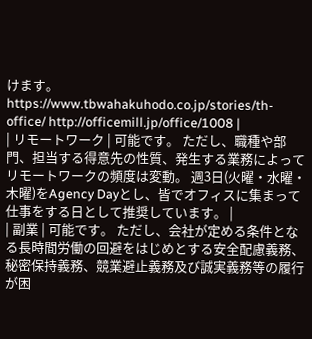けます。 https://www.tbwahakuhodo.co.jp/stories/th-office/ http://officemill.jp/office/1008 |
| リモートワーク | 可能です。 ただし、職種や部門、担当する得意先の性質、発生する業務によってリモートワークの頻度は変動。 週3日(火曜・水曜・木曜)をAgency Dayとし、皆でオフィスに集まって仕事をする日として推奨しています。 |
| 副業 | 可能です。 ただし、会社が定める条件となる長時間労働の回避をはじめとする安全配慮義務、秘密保持義務、競業避止義務及び誠実義務等の履行が困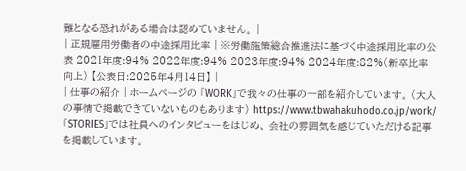難となる恐れがある場合は認めていません。 |
| 正規雇用労働者の中途採用比率 | ※労働施策総合推進法に基づく中途採用比率の公表 2021年度:94% 2022年度:94% 2023年度:94% 2024年度:82%(新卒比率向上) 【公表日:2025年4月14日】 |
| 仕事の紹介 | ホームページの 「WORK」で我々の仕事の一部を紹介しています。 (大人の事情で掲載できていないものもあります) https://www.tbwahakuhodo.co.jp/work/ 「STORIES」では社員へのインタビューをはじめ、 会社の雰囲気を感じていただける記事を掲載しています。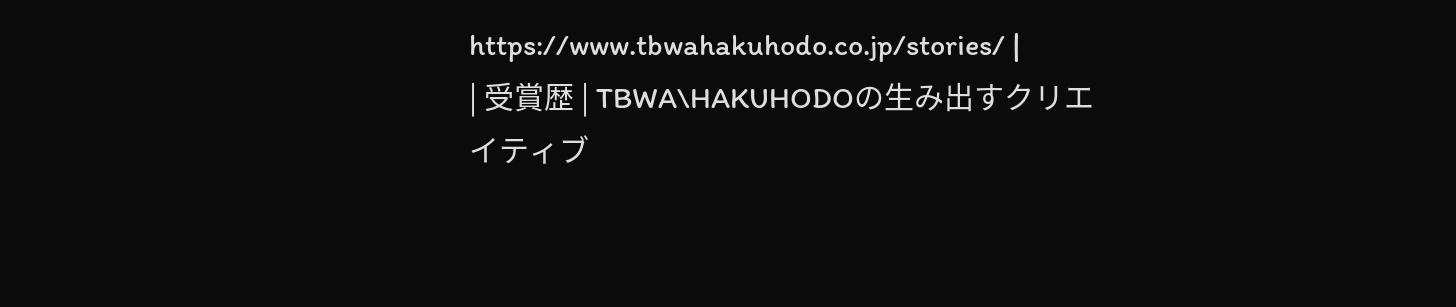https://www.tbwahakuhodo.co.jp/stories/ |
| 受賞歴 | TBWA\HAKUHODOの生み出すクリエイティブ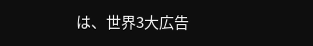は、世界3大広告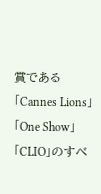賞である「Cannes Lions」「One Show」「CLIO」のすべ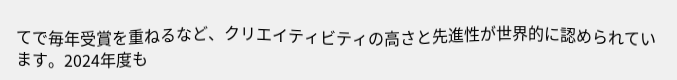てで毎年受賞を重ねるなど、クリエイティビティの高さと先進性が世界的に認められています。2024年度も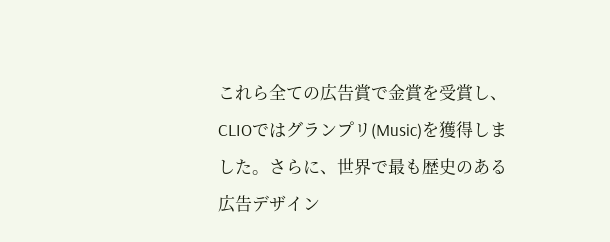これら全ての広告賞で金賞を受賞し、CLIOではグランプリ(Music)を獲得しました。さらに、世界で最も歴史のある広告デザイン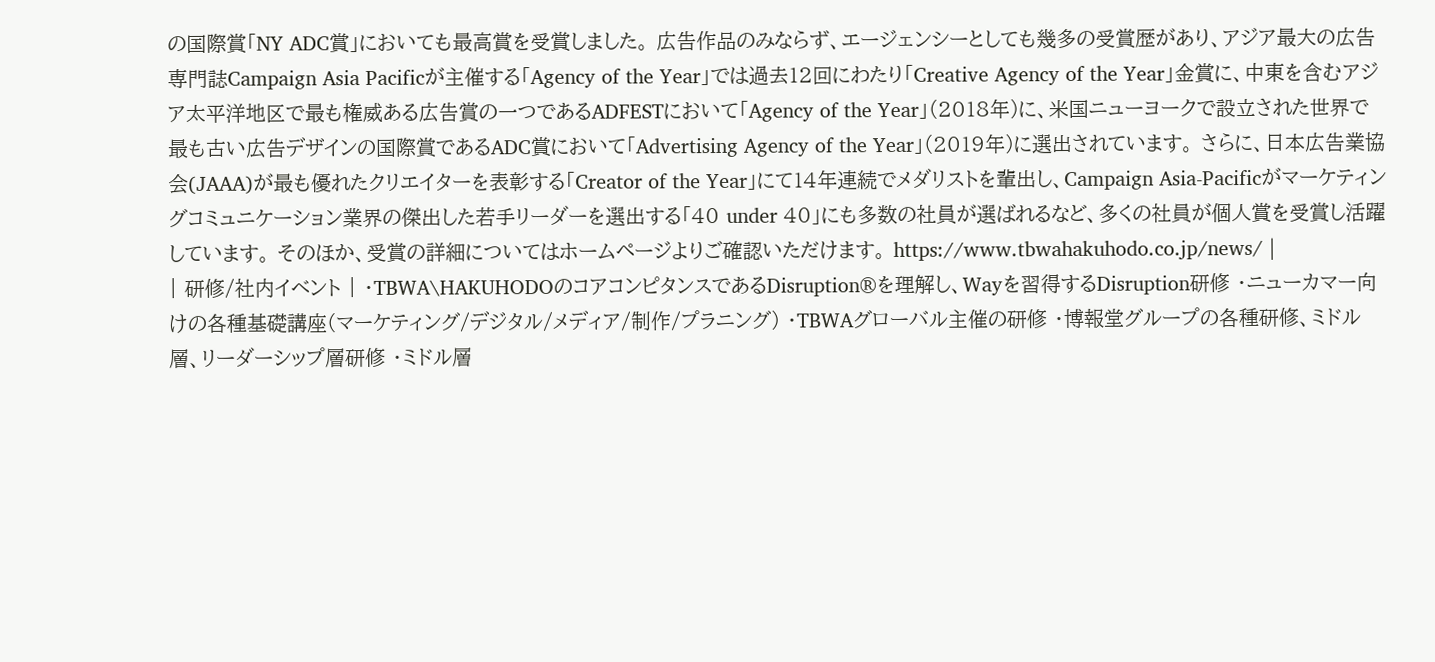の国際賞「NY ADC賞」においても最高賞を受賞しました。 広告作品のみならず、エージェンシーとしても幾多の受賞歴があり、アジア最大の広告専門誌Campaign Asia Pacificが主催する「Agency of the Year」では過去12回にわたり「Creative Agency of the Year」金賞に、中東を含むアジア太平洋地区で最も権威ある広告賞の一つであるADFESTにおいて「Agency of the Year」(2018年)に、米国ニューヨークで設立された世界で最も古い広告デザインの国際賞であるADC賞において「Advertising Agency of the Year」(2019年)に選出されています。 さらに、日本広告業協会(JAAA)が最も優れたクリエイターを表彰する「Creator of the Year」にて14年連続でメダリストを輩出し、Campaign Asia-Pacificがマーケティングコミュニケーション業界の傑出した若手リーダーを選出する「40 under 40」にも多数の社員が選ばれるなど、多くの社員が個人賞を受賞し活躍しています。 そのほか、受賞の詳細についてはホームページよりご確認いただけます。 https://www.tbwahakuhodo.co.jp/news/ |
| 研修/社内イベント | ・TBWA\HAKUHODOのコアコンピタンスであるDisruption®を理解し、Wayを習得するDisruption研修 ・ニューカマー向けの各種基礎講座(マーケティング/デジタル/メディア/制作/プラニング) ・TBWAグローバル主催の研修 ・博報堂グループの各種研修、ミドル層、リーダーシップ層研修 ・ミドル層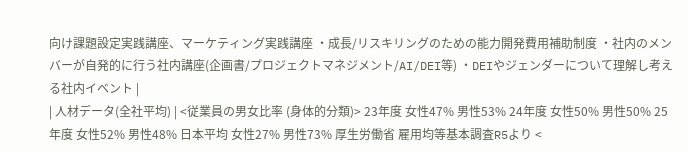向け課題設定実践講座、マーケティング実践講座 ・成長/リスキリングのための能力開発費用補助制度 ・社内のメンバーが自発的に行う社内講座(企画書/プロジェクトマネジメント/AI/DEI等) ・DEIやジェンダーについて理解し考える社内イベント |
| 人材データ(全社平均) | <従業員の男女比率 (身体的分類)> 23年度 女性47% 男性53% 24年度 女性50% 男性50% 25年度 女性52% 男性48% 日本平均 女性27% 男性73% 厚生労働省 雇用均等基本調査R5より <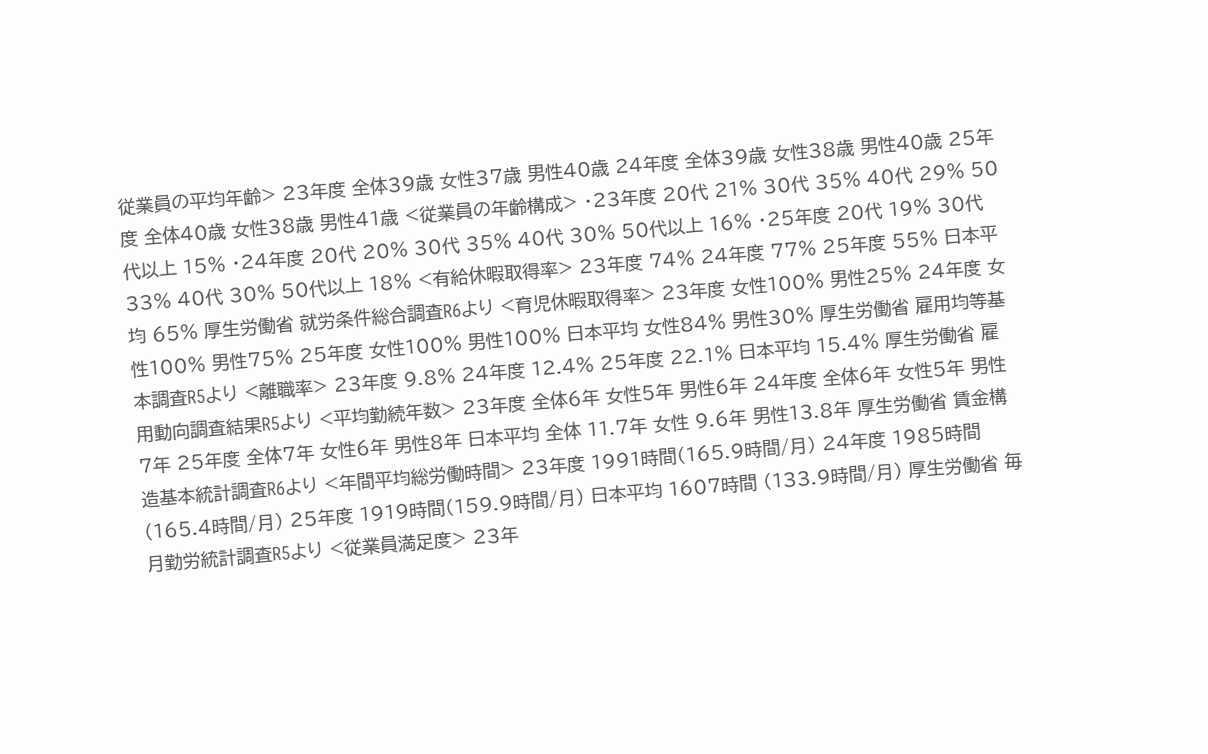従業員の平均年齢> 23年度 全体39歳 女性37歳 男性40歳 24年度 全体39歳 女性38歳 男性40歳 25年度 全体40歳 女性38歳 男性41歳 <従業員の年齢構成> ・23年度 20代 21% 30代 35% 40代 29% 50代以上 15% ・24年度 20代 20% 30代 35% 40代 30% 50代以上 16% ・25年度 20代 19% 30代 33% 40代 30% 50代以上 18% <有給休暇取得率> 23年度 74% 24年度 77% 25年度 55% 日本平均 65% 厚生労働省 就労条件総合調査R6より <育児休暇取得率> 23年度 女性100% 男性25% 24年度 女性100% 男性75% 25年度 女性100% 男性100% 日本平均 女性84% 男性30% 厚生労働省 雇用均等基本調査R5より <離職率> 23年度 9.8% 24年度 12.4% 25年度 22.1% 日本平均 15.4% 厚生労働省 雇用動向調査結果R5より <平均勤続年数> 23年度 全体6年 女性5年 男性6年 24年度 全体6年 女性5年 男性7年 25年度 全体7年 女性6年 男性8年 日本平均 全体 11.7年 女性 9.6年 男性13.8年 厚生労働省 賃金構造基本統計調査R6より <年間平均総労働時間> 23年度 1991時間(165.9時間/月) 24年度 1985時間(165.4時間/月) 25年度 1919時間(159.9時間/月) 日本平均 1607時間 (133.9時間/月) 厚生労働省 毎月勤労統計調査R5より <従業員満足度> 23年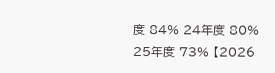度 84% 24年度 80% 25年度 73% 【2026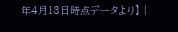年4月13日時点データより】 |